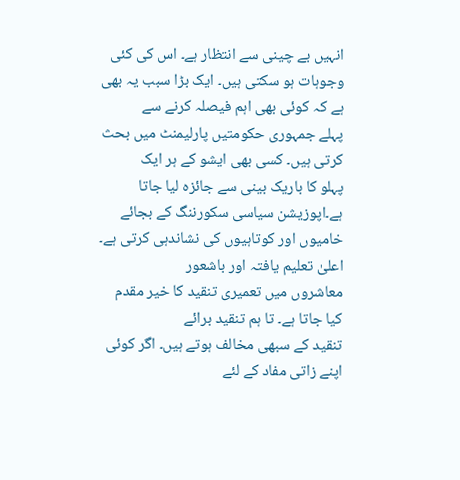انہیں بے چینی سے انتظار ہے۔ اس کی کئی
وجوہات ہو سکتی ہیں۔ ایک بڑا سبب یہ بھی ہے کہ کوئی بھی اہم فیصلہ کرنے سے
پہلے جمہوری حکومتیں پارلیمنٹ میں بحث کرتی ہیں۔ کسی بھی ایشو کے ہر ایک
پہلو کا باریک بینی سے جائزہ لیا جاتا ہے۔اپوزیشن سیاسی سکورننگ کے بجائے
خامیوں اور کوتاہیوں کی نشاندہی کرتی ہے۔ اعلیٰ تعلیم یافتہ اور باشعور
معاشروں میں تعمیری تنقید کا خیر مقدم کیا جاتا ہے۔ تا ہم تنقید برائے
تنقید کے سبھی مخالف ہوتے ہیں۔ اگر کوئی اپنے زاتی مفاد کے لئے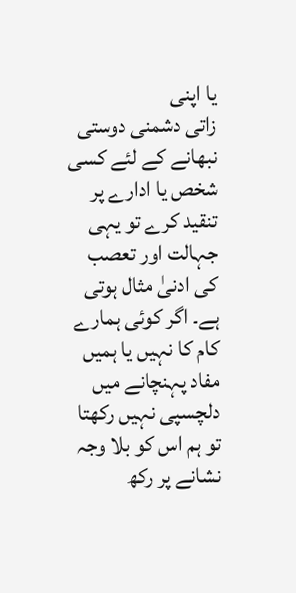یا اپنی
زاتی دشمنی دوستی نبھانے کے لئے کسی شخص یا ادارے پر تنقید کرے تو یہی
جہالت اور تعصب کی ادنیٰ مثال ہوتی ہے۔ اگر کوئی ہمارے کام کا نہیں یا ہمیں
مفاد پہنچانے میں دلچسپی نہیں رکھتا تو ہم اس کو بلا وجہ نشانے پر رکھ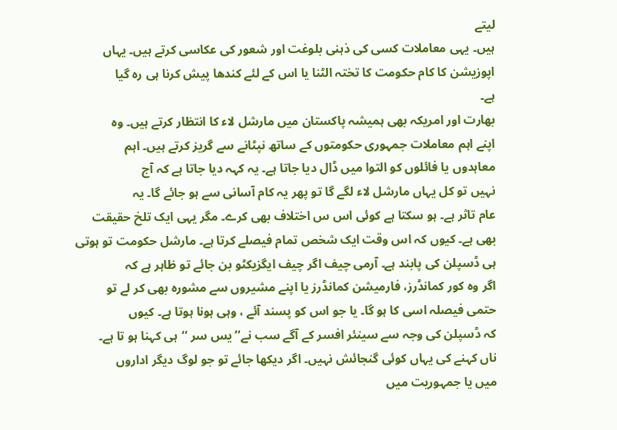لیتے
ہیں۔ یہی معاملات کسی کی ذہنی بلوغت اور شعور کی عکاسی کرتے ہیں۔ یہاں
اپوزیشن کا کام حکومت کا تختہ الٹنا یا اس کے لئے کندھا پیش کرنا ہی رہ گیا
ہے۔
بھارت اور امریکہ بھی ہمیشہ پاکستان میں مارشل لاء کا انتظار کرتے ہیں۔ وہ
اپنے اہم معاملات جمہوری حکومتوں کے ساتھ نپٹانے سے گریز کرتے ہیں۔ اہم
معاہدوں یا فائلوں کو التوا میں ڈال دیا جاتا ہے۔ یہ کہہ دیا جاتا ہے کہ آج
نہیں تو کل یہاں مارشل لاء لگے گا تو پھر یہ کام آسانی سے ہو جائے گا۔ یہ
عام تاثر ہے۔ ہو سکتا ہے کوئی اس س اختلاف بھی کرے۔ مگر یہی ایک تلخ حقیقت
بھی ہے۔ کیوں کہ اس وقت ایک شخص تمام فیصلے کرتا ہے۔ مارشل حکومت تو ہوتی
ہی ڈسپلن کی پابند ہے۔ آرمی چیف اگر چیف ایگزیکٹو بن جائے تو ظاہر ہے کہ
اگر وہ کور کمانڈرز، فارمیشن کمانڈرز یا اپنے مشیروں سے مشورہ بھی کر لے تو
حتمی فیصلہ اسی کا ہو گا۔ یا جو اس کو پسند آئے ، وہی ہونا ہوتا ہے۔ کیوں
کہ ڈسپلن کی وجہ سے سینئر افسر کے آگے سب نے’’ یس سر ‘‘ہی کہنا ہو تا ہے۔
ناں کہنے کی یہاں کوئی گنجائش نہیں۔ اگر دیکھا جائے تو جو لوگ دیگر اداروں
میں یا جمہوریت میں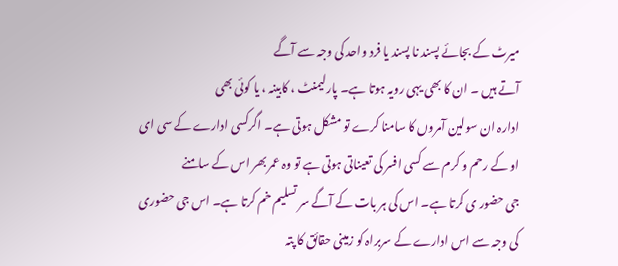میرٹ کے بجائے پسند نا پسند یا فرد واحد کی وجہ سے آگے
آتے ہیں ۔ ان کا بھی یہی رویہ ہوتا ہے۔ پارلیمنٹ ، کابینہ ، یا کوئی بھی
ادارہ ان سولین آمروں کا سامنا کرے تو مشکل ہوتی ہے۔ اگرکسی ادارے کے سی ای
او کے رحم و کرم سے کسی افسر کی تعیناتی ہوتی ہے تو وہ عمر بھر اس کے سامنے
جی حضور ی کرتا ہے۔ اس کی ہر بات کے آگے سر تسلیم خم کرتا ہے۔ اس جی حضوری
کی وجہ سے اس ادارے کے سربراہ کو زمینی حقائق کا پتہ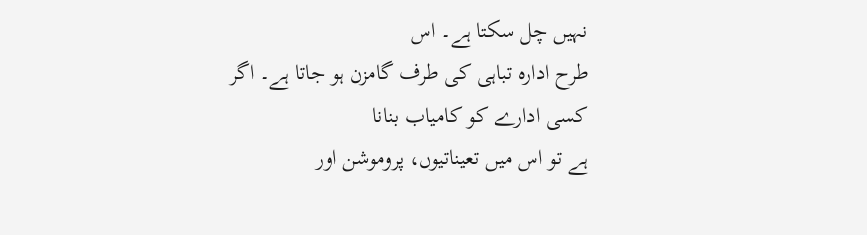نہیں چل سکتا ہے۔ اس
طرح ادارہ تباہی کی طرف گامزن ہو جاتا ہے۔ اگر کسی ادارے کو کامیاب بنانا
ہے تو اس میں تعیناتیوں، پروموشن اور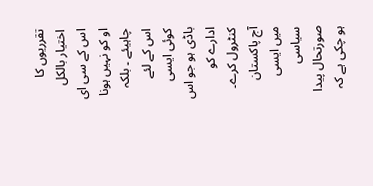تقرریوں کا اختیار بالکل اس کے سی ای
او کو نہیں ہونا چاہیئے ۔ بلکہ اس کے لئے کوئی ایسی باڈی ہو جو اس ادارے کو
کنٹرول کرے۔
آج پاکستان میں ایسی سیاسی صورتحال پیدا ہو چکی ہے کہ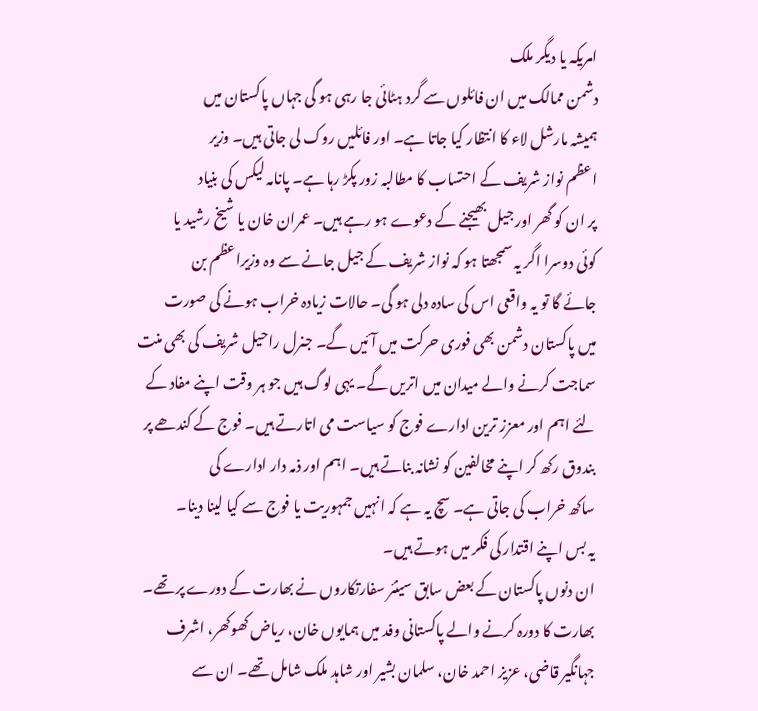امریکہ یا دیگر ملک
دشمن ممالک میں ان فائلوں سے گرد ہٹائی جا رہی ہو گی جہاں پاکستان میں
ہمیشہ مارشل لاء کا انتظار کیا جاتا ہے۔ اور فائلیں روک لی جاتی ہیں۔ وزیر
اعظم نواز شریف کے احتساب کا مطالبہ زور پکڑ رہا ہے۔ پانامہ لیکس کی بنیاد
پر ان کو گھر اور جیل بھیجنے کے دعوے ہو رہے ہیں۔ عمران خان یا شیخ رشید یا
کوئی دوسرا اگر یہ سمجھتا ہو کہ نواز شریف کے جیل جانے سے وہ وزیراعظم بن
جائے گا تو یہ واقعی اس کی سادہ دلی ہو گی۔ حالات زیادہ خراب ہونے کی صورت
میں پاکستان دشمن بھی فوری حرکت میں آئیں گے۔ جنرل راحیل شریف کی بھی منت
سماجت کرنے والے میدان میں اتریں گے۔ یہی لوگ ہیں جو ہر وقت اپنے مفاد کے
لئے اہم اور معزز ترین ادارے فوج کو سیاست می اتارتے ہیں۔ فوج کے کندھے پر
بندوق رکھ کر اپنے مخالفین کو نشانہ بناتے ہیں۔ اہم اور ذمہ دار ادارے کی
ساکھ خراب کی جاتی ہے۔ سچ یہ ہے کہ انہیں جمہوریت یا فوج سے کیا لینا دینا۔
یہ بس اپنے اقتدار کی فکر میں ہوتے ہیں۔
ان دنوں پاکستان کے بعض سابق سینئر سفارتکاروں نے بھارت کے دورے پر تھے۔
بھارت کا دورہ کرنے والے پاکستانی وفد میں ہمایوں خان، ریاض کھوکھر، اشرف
جہانگیر قاضی، عزیز احمد خان، سلمان بشیر اور شاہد ملک شامل تھے۔ ان سے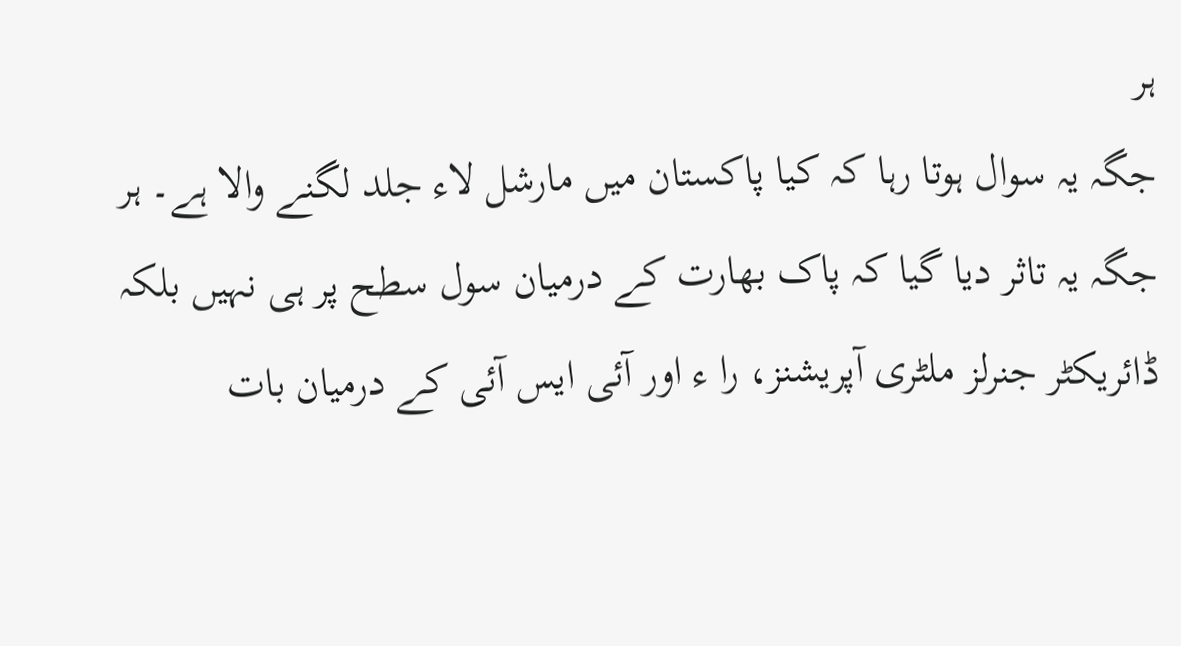ہر
جگہ یہ سوال ہوتا رہا کہ کیا پاکستان میں مارشل لاء جلد لگنے والا ہے۔ ہر
جگہ یہ تاثر دیا گیا کہ پاک بھارت کے درمیان سول سطح پر ہی نہیں بلکہ
ڈائریکٹر جنرلز ملٹری آپریشنز، را ء اور آئی ایس آئی کے درمیان بات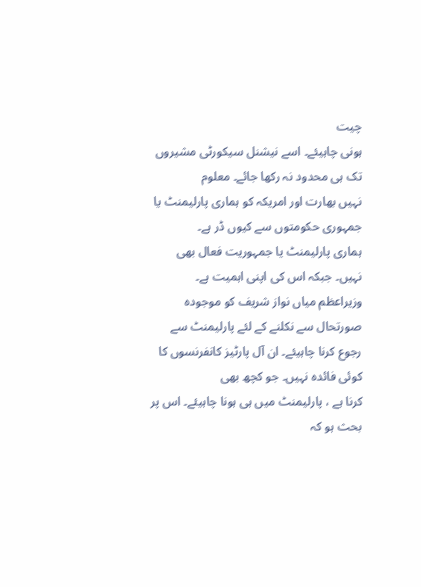چیت
ہونی چاہیئے۔ اسے نیشنل سیکورٹی مشیروں تک ہی محدود نہ رکھا جائے۔ معلوم
نہیں بھارت اور امریکہ کو ہماری پارلیمنٹ یا جمہوری حکومتوں سے کیوں ڈر ہے۔
ہماری پارلیمنٹ یا جمہوریت فعال بھی نہیں۔ جبکہ اس کی اپنی اہمیت ہے۔
وزیراعظم میاں نواز شریف کو موجودہ صورتحال سے نکلنے کے لئے پارلیمنٹ سے
رجوع کرنا چاہیئے۔ ان آل پارٹیز کانفرنسوں کا کوئی فائدہ نہیں۔ جو کچھ بھی
کرنا ہے ، پارلیمنٹ میں ہی ہونا چاہیئے۔ اس پر بحث ہو کہ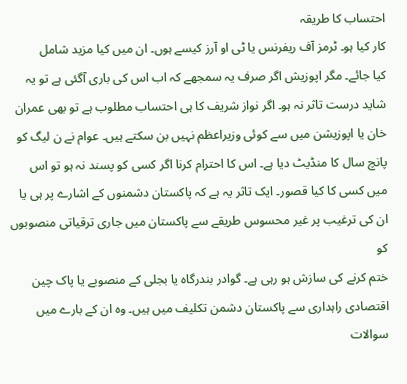احتساب کا طریقہ
کار کیا ہو۔ ٹرمز آف ریفرنس یا ٹی او آرز کیسے ہوں۔ ان میں کیا مزید شامل
کیا جائے۔ مگر اپوزیش اگر صرف یہ سمجھے کہ اب اس کی باری آگئی ہے تو یہ
شاید درست تاثر نہ ہو۔ اگر نواز شریف کا ہی احتساب مطلوب ہے تو بھی عمران
خان یا اپوزیشن میں سے کوئی وزیراعظم نہیں بن سکتے ہیں۔ عوام نے ن لیگ کو
پانچ سال کا منڈیٹ دیا ہے۔ اس کا احترام کرنا اگر کسی کو پسند نہ ہو تو اس
میں کسی کا کیا قصور۔ ایک تاثر یہ ہے کہ پاکستان دشمنوں کے اشارے پر ہی یا
ان کی ترغیب پر غیر محسوس طریقے سے پاکستان میں جاری ترقیاتی منصوبوں کو
ختم کرنے کی سازش ہو رہی ہے۔ گوادر بندرگاہ یا بجلی کے منصوبے یا پاک چین
اقتصادی راہداری سے پاکستان دشمن تکلیف میں ہیں۔ وہ ان کے بارے میں سوالات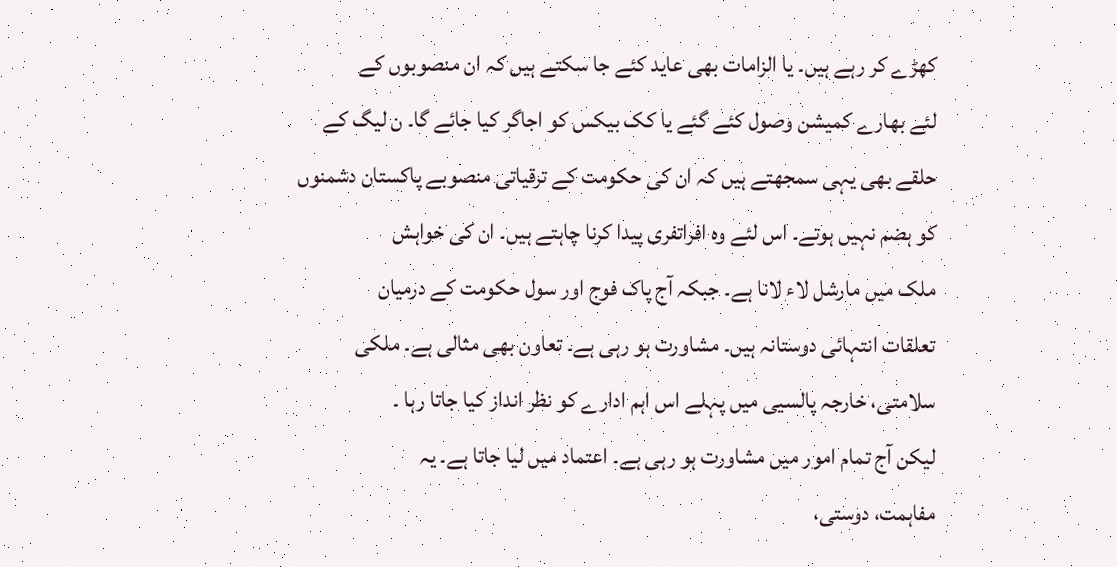کھڑے کر رہے ہیں۔ یا الزامات بھی عاید کئے جا سکتے ہیں کہ ان منصوبوں کے
لئے بھارے کمیشن وصول کئے گئے یا کک بیکس کو اجاگر کیا جائے گا۔ ن لیگ کے
حلقے بھی یہی سمجھتے ہیں کہ ان کی حکومت کے ترقیاتی منصوبے پاکستان دشمنوں
کو ہضم نہیں ہوتے۔ اس لئے وہ افراتفری پیدا کرنا چاہتے ہیں۔ ان کی خواہش
ملک میں مارشل لاء لانا ہے۔ جبکہ آج پاک فوج اور سول حکومت کے درمیان
تعلقات انتہائی دوستانہ ہیں۔ مشاورت ہو رہی ہے۔ تعاون بھی مثالی ہے۔ ملکی
سلامتی، خارجہ پالسیی میں پہلے اس اہم ادارے کو نظر انداز کیا جاتا رہا ۔
لیکن آج تمام امور میں مشاورت ہو رہی ہے۔ اعتماد میں لیا جاتا ہے۔ یہ
مفاہمت، دوستی،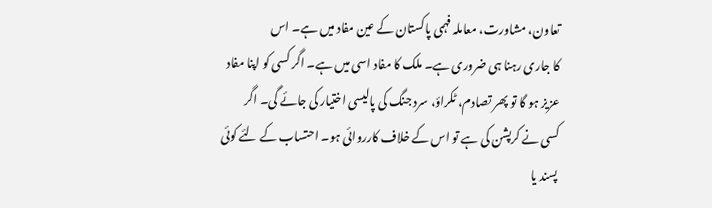تعاون، مشاورت، معاملہ فہمی پاکستان کے عین مفاد میں ہے۔ اس
کا جاری رہنا ہی ضروری ہے۔ ملک کا مفاد اسی میں ہے۔ اگر کسی کو اپنا مفاد
عزیز ہو گا تو پھر تصادم، ٹکراؤ، سرد جنگ کی پالیسی اختیار کی جائے گی۔ اگر
کسی نے کرپشن کی ہے تو اس کے خلاف کارروائی ہو۔ احتساب کے لئے کوئی پسند یا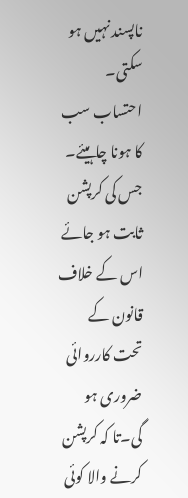ناپسند نہیں ہو سکتی۔ احتساب سب کا ہونا چاہیئے۔ جس کی کرپشن ثابت ہو جائے
اس کے خلاف قانون کے تحت کارروائی ضروری ہو گی۔تا کہ کرپشن کرنے والا کوئی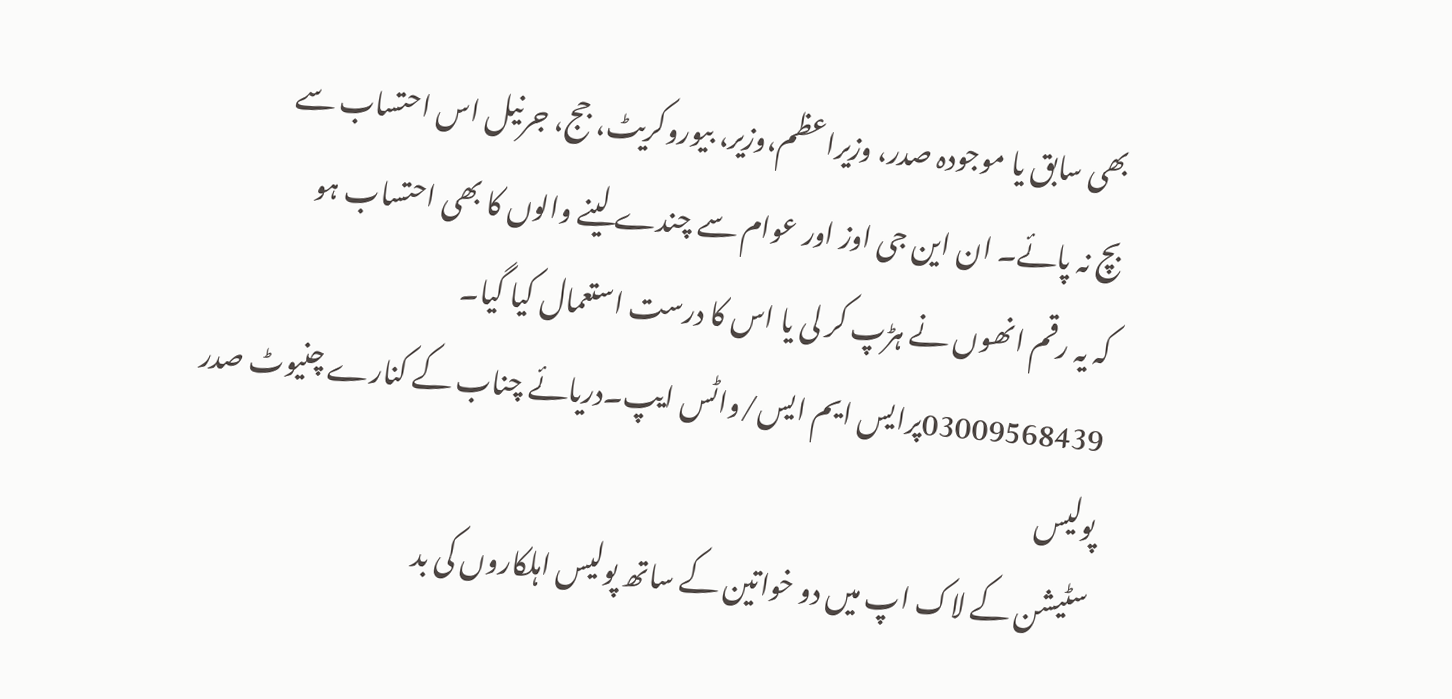بھی سابق یا موجودہ صدر، وزیراعظم،وزیر، بیوروکریٹ، جج، جرنیل اس احتساب سے
بچ نہ پائے۔ ان این جی اوز اور عوام سے چندے لینے والوں کا بھی احتساب ہو
کہ یہ رقم انھوں نے ہڑپ کر لی یا اس کا درست استعمال کیا گیا۔
03009568439پرایس ایم ایس/واٹس ایپ۔دریائے چناب کے کنارے چنیوٹ صدر پولیس
سٹیشن کے لاک اپ میں دو خواتین کے ساتھ پولیس اہلکاروں کی بد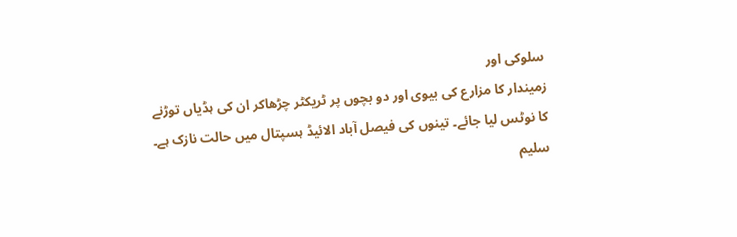سلوکی اور
زمیندار کا مزارع کی بیوی اور دو بچوں پر ٹریکٹر چڑھاکر ان کی ہڈیاں توڑنے
کا نوٹس لیا جائے۔ تینوں کی فیصل آباد الائیڈ ہسپتال میں حالت نازک ہے۔
سلیم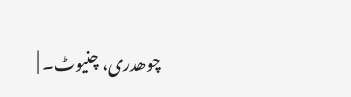چوھدری، چنیوٹ۔ |